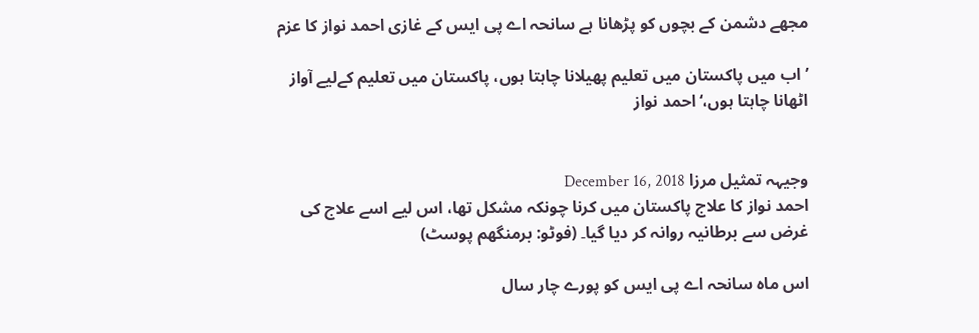مجھے دشمن کے بچوں کو پڑھانا ہے سانحہ اے پی ایس کے غازی احمد نواز کا عزم

’اب میں پاکستان میں تعلیم پھیلانا چاہتا ہوں، پاکستان میں تعلیم کےلیے آواز اٹھانا چاہتا ہوں،‘ احمد نواز


وجیہہ تمثیل مرزا December 16, 2018
احمد نواز کا علاج پاکستان میں کرنا چونکہ مشکل تھا، اس لیے اسے علاج کی غرض سے برطانیہ روانہ کر دیا گیا۔ (فوٹو: برمنگھم پوسٹ)

اس ماہ سانحہ اے پی ایس کو پورے چار سال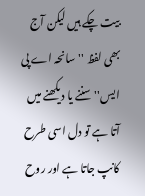بیت چکے ہیں لیکن آج بھی لفظ ''سانحہ اے پی ایس'' سننے یا دیکھنے میں آتا ہے تو دل اسی طرح کانپ جاتا ہے اور روح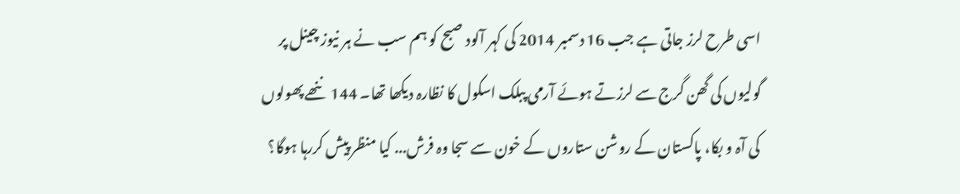اسی طرح لرز جاتی ہے جب 16 دسمبر 2014 کی کہر آلود صبح کو ہم سب نے ہر نیوز چینل پر گولیوں کی گھن گرج سے لرزتے ہوئے آرمی پبلک اسکول کا نظارہ دیکھا تھا۔ 144 ننھے پھولوں کی آہ و بکا، پاکستان کے روشن ستاروں کے خون سے سجا وہ فرش... کیا منظر پیش کررہا ہوگا؟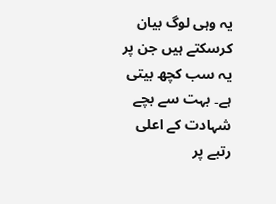یہ وہی لوگ بیان کرسکتے ہیں جن پر یہ سب کچھ بیتی ہے۔ بہت سے بچے شہادت کے اعلی رتبے پر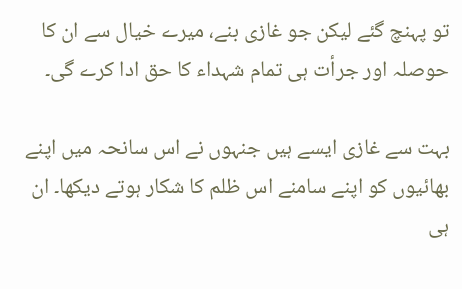تو پہنچ گئے لیکن جو غازی بنے، میرے خیال سے ان کا حوصلہ اور جرأت ہی تمام شہداء کا حق ادا کرے گی۔

بہت سے غازی ایسے ہیں جنہوں نے اس سانحہ میں اپنے بھائیوں کو اپنے سامنے اس ظلم کا شکار ہوتے دیکھا۔ ان ہی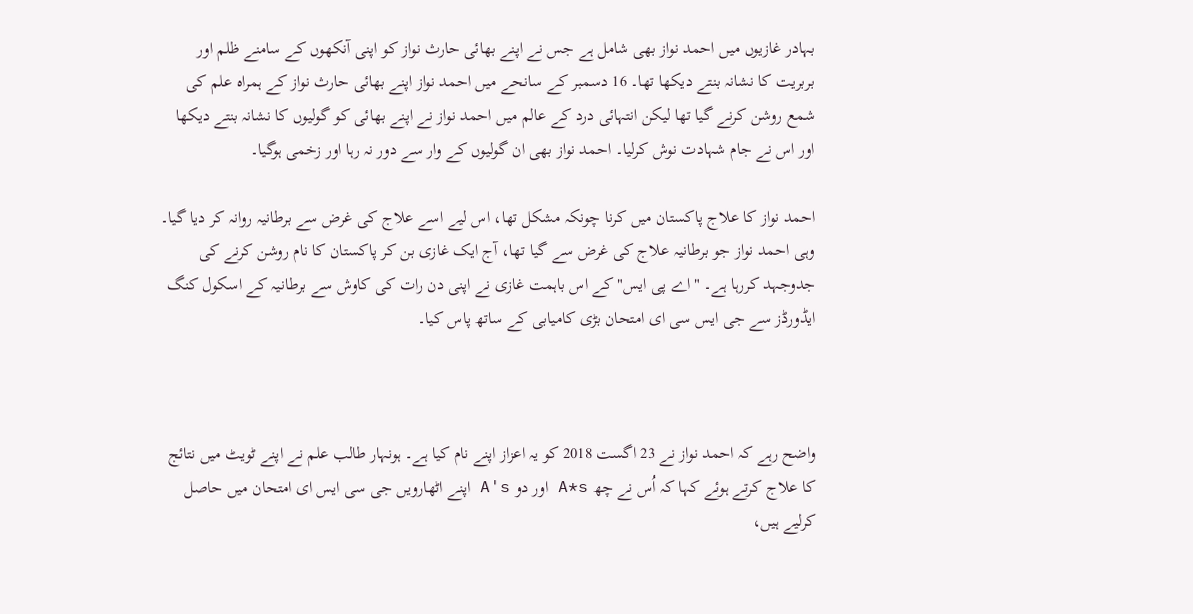بہادر غازیوں میں احمد نواز بھی شامل ہے جس نے اپنے بھائی حارث نواز کو اپنی آنکھوں کے سامنے ظلم اور بربریت کا نشانہ بنتے دیکھا تھا۔ 16 دسمبر کے سانحے میں احمد نواز اپنے بھائی حارث نواز کے ہمراہ علم کی شمع روشن کرنے گیا تھا لیکن انتہائی درد کے عالم میں احمد نواز نے اپنے بھائی کو گولیوں کا نشانہ بنتے دیکھا اور اس نے جام شہادت نوش کرلیا۔ احمد نواز بھی ان گولیوں کے وار سے دور نہ رہا اور زخمی ہوگیا۔

احمد نواز کا علاج پاکستان میں کرنا چونکہ مشکل تھا، اس لیے اسے علاج کی غرض سے برطانیہ روانہ کر دیا گیا۔ وہی احمد نواز جو برطانیہ علاج کی غرض سے گیا تھا، آج ایک غازی بن کر پاکستان کا نام روشن کرنے کی جدوجہد کررہا ہے۔ "اے پی ایس" کے اس باہمت غازی نے اپنی دن رات کی کاوش سے برطانیہ کے اسکول کنگ ایڈورڈز سے جی ایس سی ای امتحان بڑی کامیابی کے ساتھ پاس کیا۔



واضح رہے کہ احمد نواز نے 23 اگست 2018 کو یہ اعزاز اپنے نام کیا ہے۔ ہونہار طالب علم نے اپنے ٹویٹ میں نتائج کا علاج کرتے ہوئے کہا کہ اُس نے چھ A*s اور دو A's اپنے اٹھارویں جی سی ایس ای امتحان میں حاصل کرلیے ہیں،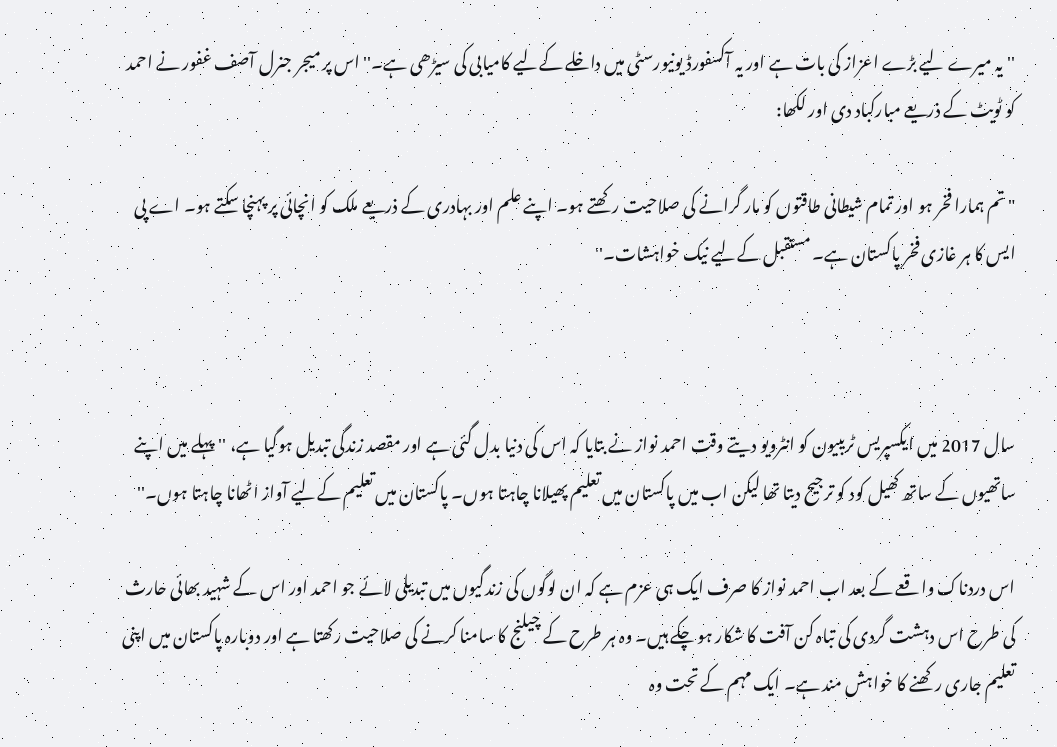''یہ میرے لیے بڑے اعزاز کی بات ہے اور یہ آکسفورڈ یونیورسٹی میں داخلے کےلیے کامیابی کی سیڑھی ہے۔'' اس پر میجر جنرل آصف غفور نے احمد کو ٹویٹ کے ذریعے مبارکباد دی اور لکھا:

"تم ہمارا فخر ہو اور تمام شیطانی طاقتوں کو مار گرانے کی صلاحیت رکھتے ہو۔ اپنے علم اور بہادری کے ذریعے ملک کو انچائی پر پہنچا سکتے ہو۔ اے پی ایس کا ہر غازی فخر پاکستان ہے۔ مستقبل کےلیے نیک خواہشات۔''



سال 2017 میں ایکسپریس ٹریبیون کو انٹرویو دیتے وقت احمد نواز نے بتایا کہ اس کی دنیا بدل گئی ہے اور مقصد زندگی تبدیل ہوگیا ہے، ''پہلے میں اپنے ساتھیوں کے ساتھ کھیل کود کو ترجیح دیتا تھا لیکن اب میں پاکستان میں تعلیم پھیلانا چاہتا ہوں۔ پاکستان میں تعلیم کےلیے آواز اٹھانا چاہتا ہوں۔''

اس دردناک واقعے کے بعد اب احمد نواز کا صرف ایک ہی عزم ہے کہ ان لوگوں کی زندگیوں میں تبدیلی لائے جو احمد اور اس کے شہید بھائی حارث کی طرح اس دہشت گردی کی تباہ کن آفت کا شکار ہو چکے ہیں۔ وہ ہر طرح کے چیلنج کا سامنا کرنے کی صلاحیت رکھتا ہے اور دوبارہ پاکستان میں اپنی تعلیم جاری رکھنے کا خواہش مند ہے۔ ایک مہم کے تحت وہ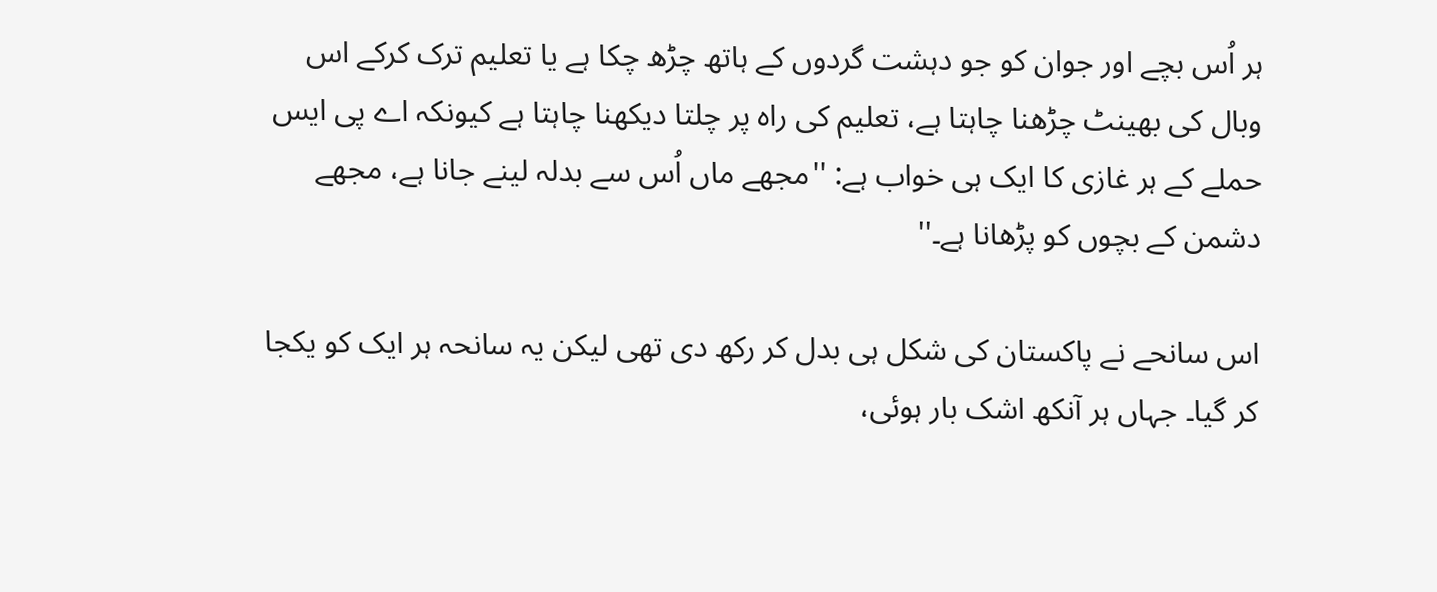ہر اُس بچے اور جوان کو جو دہشت گردوں کے ہاتھ چڑھ چکا ہے یا تعلیم ترک کرکے اس وبال کی بھینٹ چڑھنا چاہتا ہے، تعلیم کی راہ پر چلتا دیکھنا چاہتا ہے کیونکہ اے پی ایس حملے کے ہر غازی کا ایک ہی خواب ہے: ''مجھے ماں اُس سے بدلہ لینے جانا ہے، مجھے دشمن کے بچوں کو پڑھانا ہے۔''

اس سانحے نے پاکستان کی شکل ہی بدل کر رکھ دی تھی لیکن یہ سانحہ ہر ایک کو یکجا کر گیا۔ جہاں ہر آنکھ اشک بار ہوئی،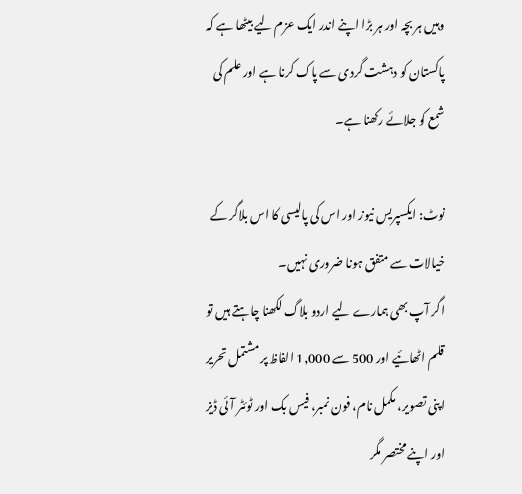وہیں ہر بچہ اور ہر بڑا اپنے اندر ایک عزم لیے بیٹھا ہے کہ پاکستان کو دہشت گردی سے پاک کرنا ہے اور علم کی شمع کو جلائے رکھنا ہے۔

نوٹ: ایکسپریس نیوز اور اس کی پالیسی کا اس بلاگر کے خیالات سے متفق ہونا ضروری نہیں۔
اگر آپ بھی ہمارے لیے اردو بلاگ لکھنا چاہتے ہیں تو قلم اٹھائیے اور 500 سے 1,000 الفاظ پر مشتمل تحریر اپنی تصویر، مکمل نام، فون نمبر، فیس بک اور ٹوئٹر آئی ڈیز اور اپنے مختصر مگر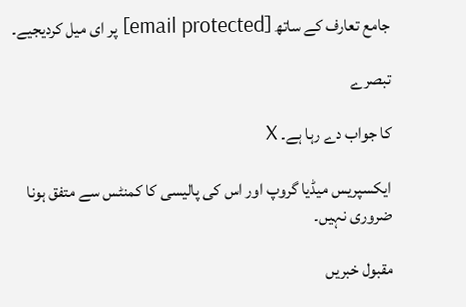جامع تعارف کے ساتھ [email protected] پر ای میل کردیجیے۔

تبصرے

کا جواب دے رہا ہے۔ X

ایکسپریس میڈیا گروپ اور اس کی پالیسی کا کمنٹس سے متفق ہونا ضروری نہیں۔

مقبول خبریں